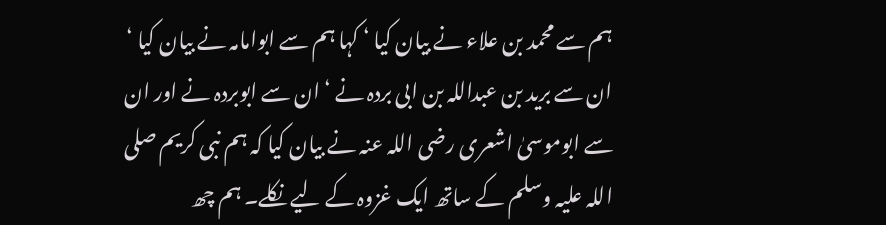ہم سے محمد بن علاء نے بیان کیا ‘ کہا ہم سے ابوامامہ نے بیان کیا ‘ ان سے برید بن عبداللہ بن ابی بردہ نے ‘ ان سے ابوبردہ نے اور ان سے ابوموسیٰ اشعری رضی اللہ عنہ نے بیان کیا کہ ہم نبی کریم صلی اللہ علیہ وسلم کے ساتھ ایک غزوہ کے لیے نکلے۔ ہم چھ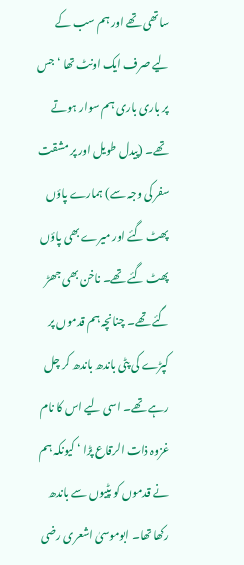ساتھی تھے اور ہم سب کے لیے صرف ایک اونٹ تھا ‘ جس پر باری باری ہم سوار ہوتے تھے۔ (پیدل طویل اور پر مشقت سفر کی وجہ سے) ہمارے پاؤں پھٹ گئے اور میرے بھی پاؤں پھٹ گئے تھے۔ ناخن بھی جھڑ گئے تھے۔ چنانچہ ہم قدموں پر کپڑے کی پٹی باندھ باندھ کر چل رہے تھے۔ اسی لیے اس کا نام غزوہ ذات الرقاع پڑا ‘ کیونکہ ہم نے قدموں کو پٹیوں سے باندھ رکھا تھا۔ ابوموسیٰ اشعری رضی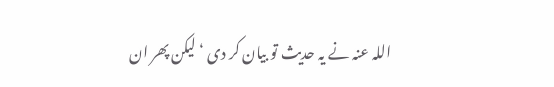اللہ عنہ نے یہ حدیث تو بیان کر دی ‘ لیکن پھر ان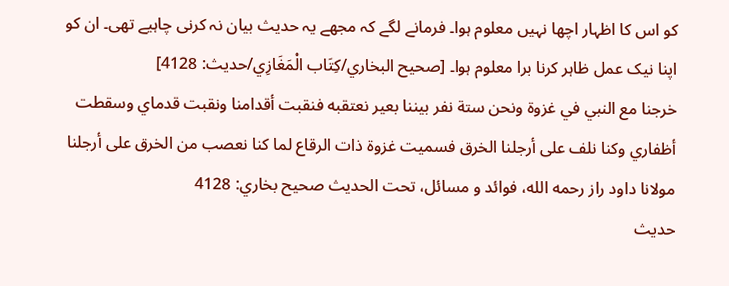کو اس کا اظہار اچھا نہیں معلوم ہوا۔ فرمانے لگے کہ مجھے یہ حدیث بیان نہ کرنی چاہیے تھی۔ ان کو اپنا نیک عمل ظاہر کرنا برا معلوم ہوا۔ [صحيح البخاري/كِتَاب الْمَغَازِي/حدیث: 4128]
خرجنا مع النبي في غزوة ونحن ستة نفر بيننا بعير نعتقبه فنقبت أقدامنا ونقبت قدماي وسقطت أظفاري وكنا نلف على أرجلنا الخرق فسميت غزوة ذات الرقاع لما كنا نعصب من الخرق على أرجلنا
مولانا داود راز رحمه الله، فوائد و مسائل، تحت الحديث صحيح بخاري: 4128
حدیث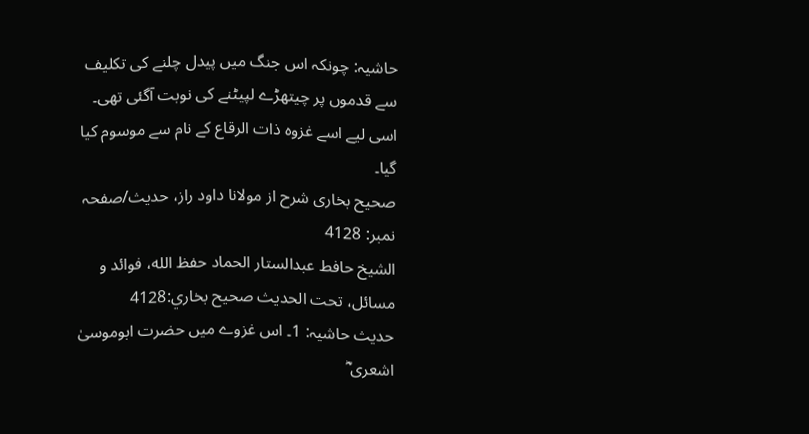حاشیہ: چونکہ اس جنگ میں پیدل چلنے کی تکلیف سے قدموں پر چیتھڑے لپیٹنے کی نوبت آگئی تھی۔ اسی لیے اسے غزوہ ذات الرقاع کے نام سے موسوم کیا گیا۔
صحیح بخاری شرح از مولانا داود راز، حدیث/صفحہ نمبر: 4128
الشيخ حافط عبدالستار الحماد حفظ الله، فوائد و مسائل، تحت الحديث صحيح بخاري:4128
حدیث حاشیہ: 1۔ اس غزوے میں حضرت ابوموسیٰ اشعری ؓ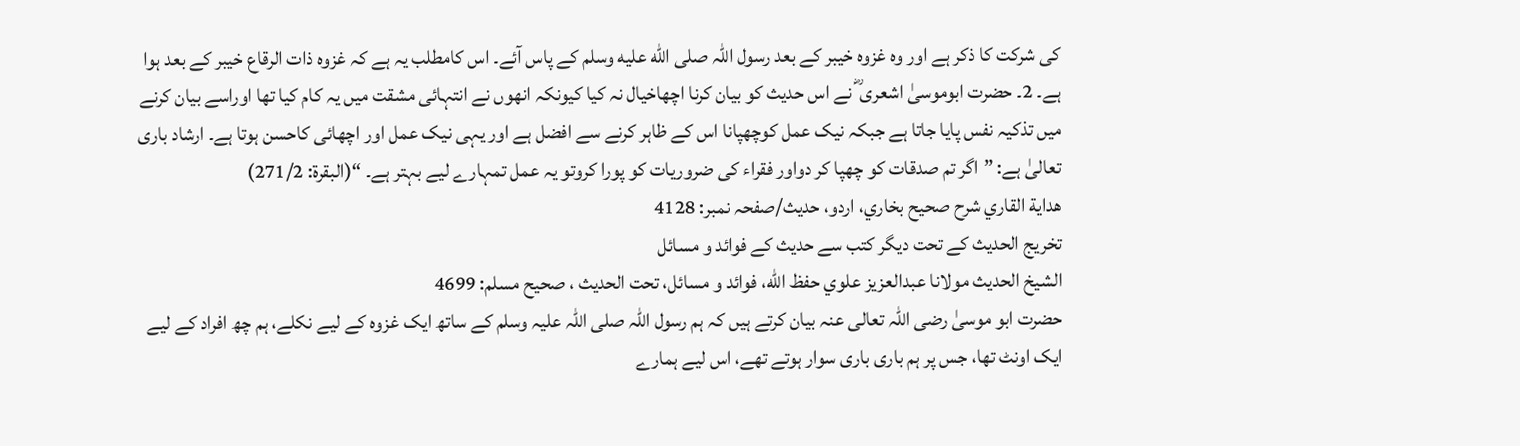کی شرکت کا ذکر ہے اور وہ غزوہ خیبر کے بعد رسول اللہ صلى الله عليه وسلم کے پاس آئے۔ اس کامطلب یہ ہے کہ غزوہ ذات الرقاع خیبر کے بعد ہوا ہے۔ 2۔ حضرت ابوموسیٰ اشعری ؓ نے اس حدیث کو بیان کرنا اچھاخیال نہ کیا کیونکہ انھوں نے انتہائی مشقت میں یہ کام کیا تھا اوراسے بیان کرنے میں تذکیہ نفس پایا جاتا ہے جبکہ نیک عمل کوچھپانا اس کے ظاہر کرنے سے افضل ہے اور یہی نیک عمل اور اچھائی کاحسن ہوتا ہے۔ ارشاد باری تعالیٰ ہے: ”اگر تم صدقات کو چھپا کر دواور فقراء کی ضروریات کو پورا کروتو یہ عمل تمہارے لیے بہتر ہے۔ “(البقرة: 271/2)
هداية القاري شرح صحيح بخاري، اردو، حدیث/صفحہ نمبر: 4128
تخریج الحدیث کے تحت دیگر کتب سے حدیث کے فوائد و مسائل
الشيخ الحديث مولانا عبدالعزيز علوي حفظ الله، فوائد و مسائل، تحت الحديث ، صحيح مسلم: 4699
حضرت ابو موسیٰ رضی اللہ تعالی عنہ بیان کرتے ہیں کہ ہم رسول اللہ صلی اللہ علیہ وسلم کے ساتھ ایک غزوہ کے لیے نکلے، ہم چھ افراد کے لیے ایک اونٹ تھا، جس پر ہم باری باری سوار ہوتے تھے، اس لیے ہمارے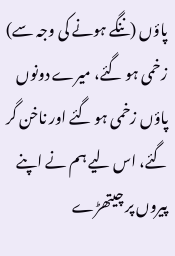پاؤں (ننگے ہونے کی وجہ سے) زخمی ہو گئے، میرے دونوں پاؤں زخمی ہو گئے اور ناخن گر گئے، اس لیے ہم نے اپنے پیروں پر چیتھڑے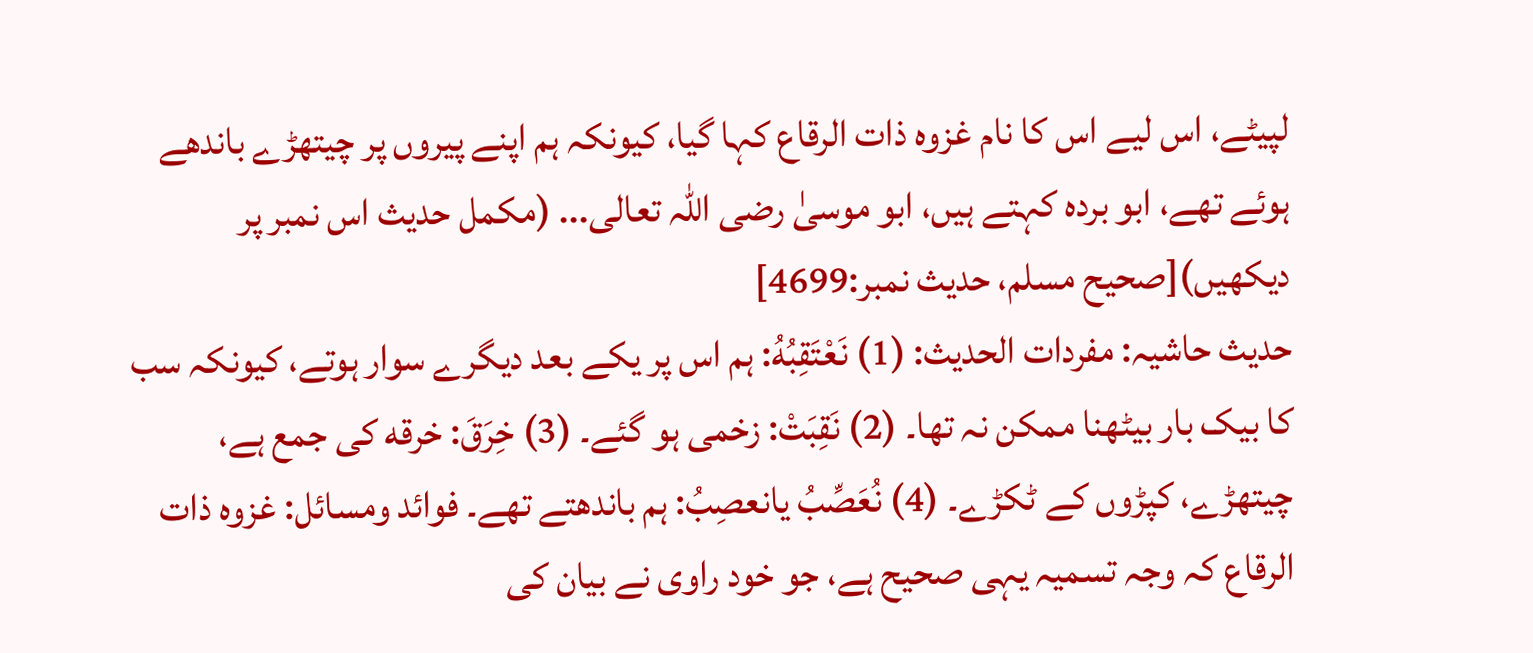لپیٹے، اس لیے اس کا نام غزوہ ذات الرقاع کہا گیا، کیونکہ ہم اپنے پیروں پر چیتھڑے باندھے ہوئے تھے، ابو بردہ کہتے ہیں، ابو موسیٰ رضی اللہ تعالی... (مکمل حدیث اس نمبر پر دیکھیں)[صحيح مسلم، حديث نمبر:4699]
حدیث حاشیہ: مفردات الحدیث: (1) نَعْتَقِبُهُ: ہم اس پر یکے بعد دیگرے سوار ہوتے، کیونکہ سب کا بیک بار بیٹھنا ممکن نہ تھا۔ (2) نَقِبَتْ: زخمی ہو گئے۔ (3) خِرَقَ: خرقه کی جمع ہے، چیتھڑے، کپڑوں کے ٹکڑے۔ (4) نُعَصِّبُ یانعصِبُ: ہم باندھتے تھے۔ فوائد ومسائل: غزوہ ذات الرقاع کہ وجہ تسمیہ یہی صحیح ہے، جو خود راوی نے بیان کی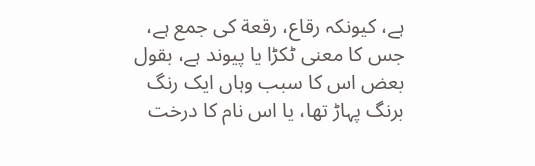ہے، کیونکہ رقاع، رقعة کی جمع ہے، جس کا معنی ٹکڑا یا پیوند ہے، بقول بعض اس کا سبب وہاں ایک رنگ برنگ پہاڑ تھا، یا اس نام کا درخت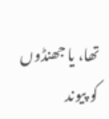تھا، یا جھنڈوں کو پیوند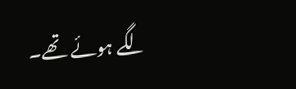لگے ہوئے تھے۔